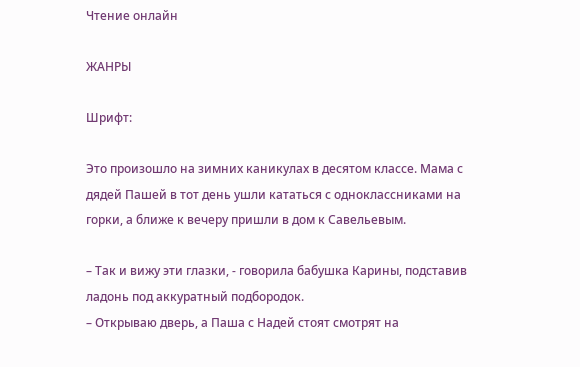Чтение онлайн

ЖАНРЫ

Шрифт:

Это произошло на зимних каникулах в десятом классе. Мама с дядей Пашей в тот день ушли кататься с одноклассниками на горки, а ближе к вечеру пришли в дом к Савельевым.

– Так и вижу эти глазки, - говорила бабушка Карины, подставив ладонь под аккуратный подбородок.
– Открываю дверь, а Паша с Надей стоят смотрят на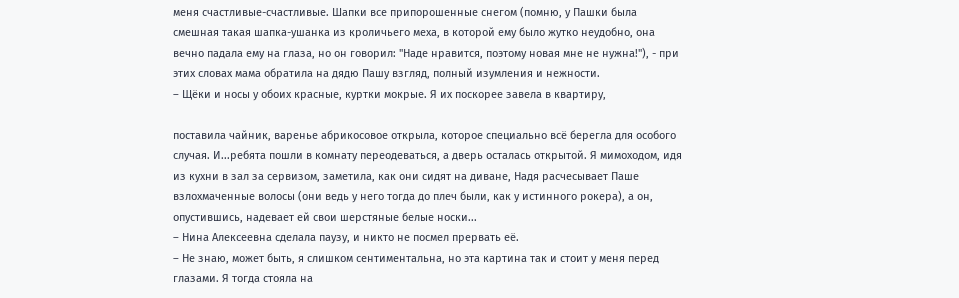меня счастливые-счастливые. Шапки все припорошенные снегом (помню, у Пашки была смешная такая шапка-ушанка из кроличьего меха, в которой ему было жутко неудобно, она вечно падала ему на глаза, но он говорил: "Наде нравится, поэтому новая мне не нужна!"), - при этих словах мама обратила на дядю Пашу взгляд, полный изумления и нежности.
– Щёки и носы у обоих красные, куртки мокрые. Я их поскорее завела в квартиру,

поставила чайник, варенье абрикосовое открыла, которое специально всё берегла для особого случая. И...ребята пошли в комнату переодеваться, а дверь осталась открытой. Я мимоходом, идя из кухни в зал за сервизом, заметила, как они сидят на диване, Надя расчесывает Паше взлохмаченные волосы (они ведь у него тогда до плеч были, как у истинного рокера), а он, опустившись, надевает ей свои шерстяные белые носки...
– Нина Алексеевна сделала паузу, и никто не посмел прервать её.
– Не знаю, может быть, я слишком сентиментальна, но эта картина так и стоит у меня перед глазами. Я тогда стояла на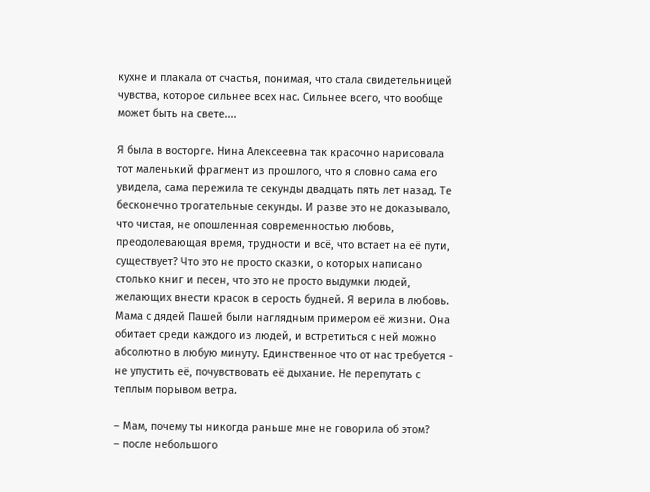кухне и плакала от счастья, понимая, что стала свидетельницей чувства, которое сильнее всех нас. Сильнее всего, что вообще может быть на свете....

Я была в восторге. Нина Алексеевна так красочно нарисовала тот маленький фрагмент из прошлого, что я словно сама его увидела, сама пережила те секунды двадцать пять лет назад. Те бесконечно трогательные секунды. И разве это не доказывало, что чистая, не опошленная современностью любовь, преодолевающая время, трудности и всё, что встает на её пути, существует? Что это не просто сказки, о которых написано столько книг и песен, что это не просто выдумки людей, желающих внести красок в серость будней. Я верила в любовь. Мама с дядей Пашей были наглядным примером её жизни. Она обитает среди каждого из людей, и встретиться с ней можно абсолютно в любую минуту. Единственное что от нас требуется - не упустить её, почувствовать её дыхание. Не перепутать с теплым порывом ветра.

– Мам, почему ты никогда раньше мне не говорила об этом?
– после небольшого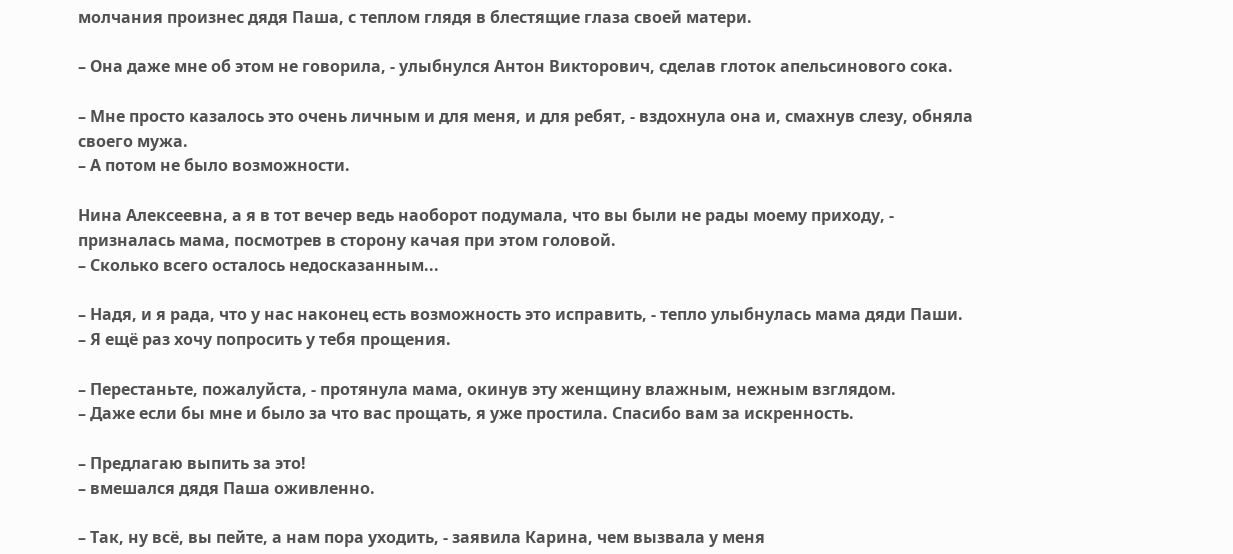молчания произнес дядя Паша, с теплом глядя в блестящие глаза своей матери.

– Она даже мне об этом не говорила, - улыбнулся Антон Викторович, сделав глоток апельсинового сока.

– Мне просто казалось это очень личным и для меня, и для ребят, - вздохнула она и, смахнув слезу, обняла своего мужа.
– А потом не было возможности.

Нина Алексеевна, а я в тот вечер ведь наоборот подумала, что вы были не рады моему приходу, - призналась мама, посмотрев в сторону качая при этом головой.
– Сколько всего осталось недосказанным...

– Надя, и я рада, что у нас наконец есть возможность это исправить, - тепло улыбнулась мама дяди Паши.
– Я ещё раз хочу попросить у тебя прощения.

– Перестаньте, пожалуйста, - протянула мама, окинув эту женщину влажным, нежным взглядом.
– Даже если бы мне и было за что вас прощать, я уже простила. Спасибо вам за искренность.

– Предлагаю выпить за это!
– вмешался дядя Паша оживленно.

– Так, ну всё, вы пейте, а нам пора уходить, - заявила Карина, чем вызвала у меня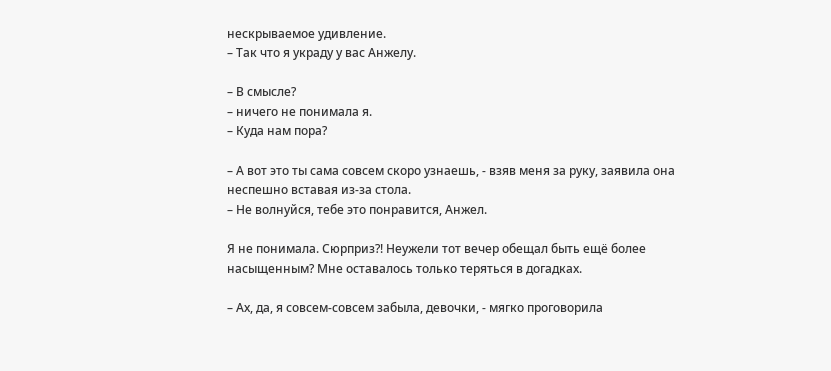нескрываемое удивление.
– Так что я украду у вас Анжелу.

– В смысле?
– ничего не понимала я.
– Куда нам пора?

– А вот это ты сама совсем скоро узнаешь, - взяв меня за руку, заявила она неспешно вставая из-за стола.
– Не волнуйся, тебе это понравится, Анжел.

Я не понимала. Сюрприз?! Неужели тот вечер обещал быть ещё более насыщенным? Мне оставалось только теряться в догадках.

– Ах, да, я совсем-совсем забыла, девочки, - мягко проговорила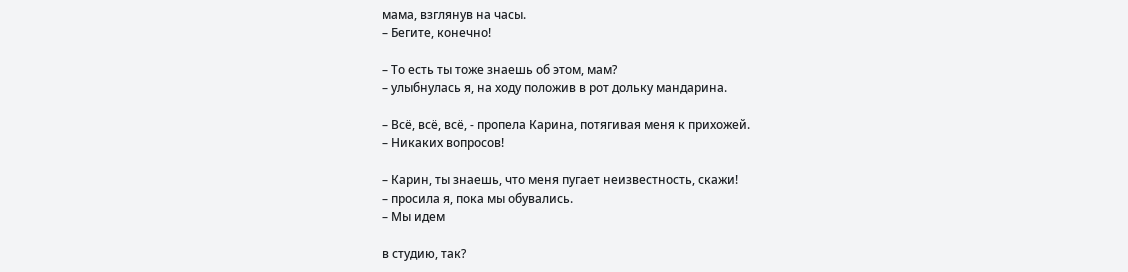мама, взглянув на часы.
– Бегите, конечно!

– То есть ты тоже знаешь об этом, мам?
– улыбнулась я, на ходу положив в рот дольку мандарина.

– Всё, всё, всё, - пропела Карина, потягивая меня к прихожей.
– Никаких вопросов!

– Карин, ты знаешь, что меня пугает неизвестность, скажи!
– просила я, пока мы обувались.
– Мы идем

в студию, так?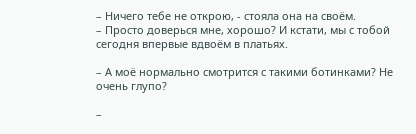– Ничего тебе не открою, - стояла она на своём.
– Просто доверься мне, хорошо? И кстати, мы с тобой сегодня впервые вдвоём в платьях.

– А моё нормально смотрится с такими ботинками? Не очень глупо?

–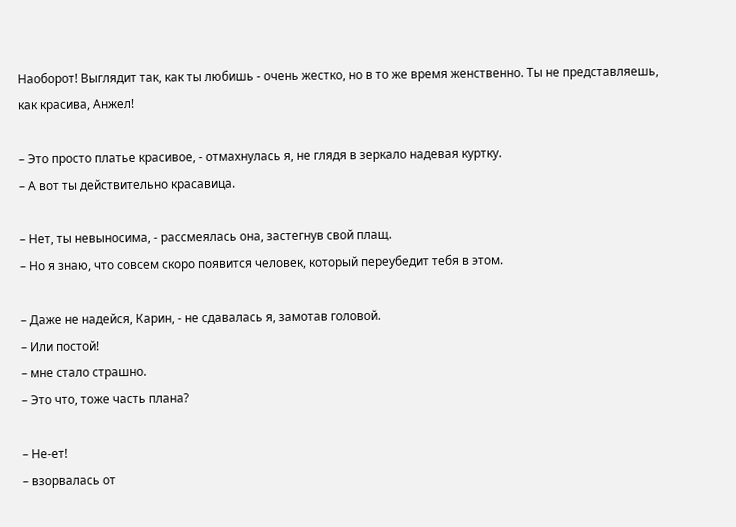Наоборот! Выглядит так, как ты любишь - очень жестко, но в то же время женственно. Ты не представляешь, как красива, Анжел!

– Это просто платье красивое, - отмахнулась я, не глядя в зеркало надевая куртку.
– А вот ты действительно красавица.

– Нет, ты невыносима, - рассмеялась она, застегнув свой плащ.
– Но я знаю, что совсем скоро появится человек, который переубедит тебя в этом.

– Даже не надейся, Карин, - не сдавалась я, замотав головой.
– Или постой!
– мне стало страшно.
– Это что, тоже часть плана?

– Не-ет!
– взорвалась от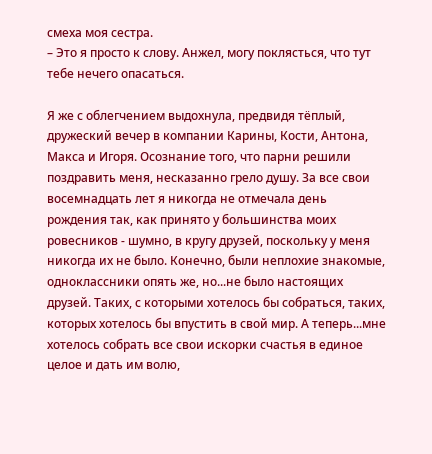смеха моя сестра.
– Это я просто к слову. Анжел, могу поклясться, что тут тебе нечего опасаться.

Я же с облегчением выдохнула, предвидя тёплый, дружеский вечер в компании Карины, Кости, Антона, Макса и Игоря. Осознание того, что парни решили поздравить меня, несказанно грело душу. За все свои восемнадцать лет я никогда не отмечала день рождения так, как принято у большинства моих ровесников - шумно, в кругу друзей, поскольку у меня никогда их не было. Конечно, были неплохие знакомые, одноклассники опять же, но...не было настоящих друзей. Таких, с которыми хотелось бы собраться, таких, которых хотелось бы впустить в свой мир. А теперь...мне хотелось собрать все свои искорки счастья в единое целое и дать им волю,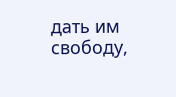дать им свободу,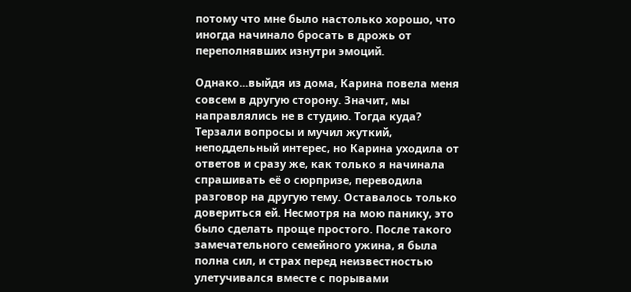потому что мне было настолько хорошо, что иногда начинало бросать в дрожь от переполнявших изнутри эмоций.

Однако...выйдя из дома, Карина повела меня совсем в другую сторону. Значит, мы направлялись не в студию. Тогда куда? Терзали вопросы и мучил жуткий, неподдельный интерес, но Карина уходила от ответов и сразу же, как только я начинала спрашивать её о сюрпризе, переводила разговор на другую тему. Оставалось только довериться ей. Несмотря на мою панику, это было сделать проще простого. После такого замечательного семейного ужина, я была полна сил, и страх перед неизвестностью улетучивался вместе с порывами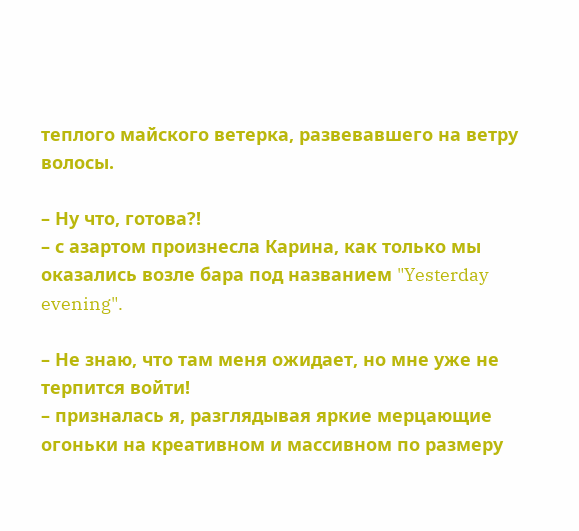теплого майского ветерка, развевавшего на ветру волосы.

– Ну что, готова?!
– с азартом произнесла Карина, как только мы оказались возле бара под названием "Yesterday evening".

– Не знаю, что там меня ожидает, но мне уже не терпится войти!
– призналась я, разглядывая яркие мерцающие огоньки на креативном и массивном по размеру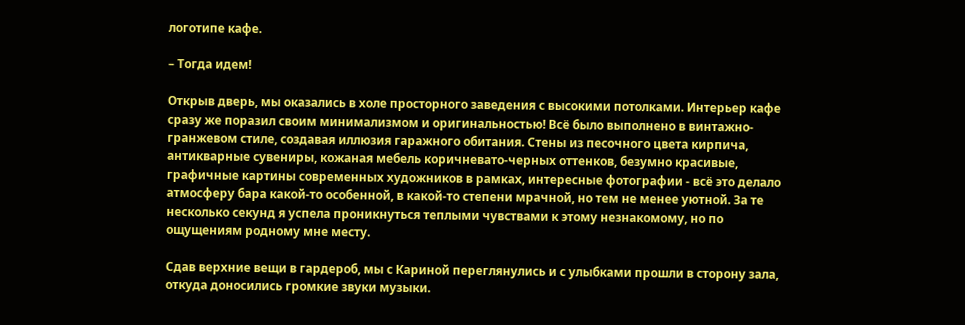логотипе кафе.

– Тогда идем!

Открыв дверь, мы оказались в холе просторного заведения с высокими потолками. Интерьер кафе сразу же поразил своим минимализмом и оригинальностью! Всё было выполнено в винтажно-гранжевом стиле, создавая иллюзия гаражного обитания. Стены из песочного цвета кирпича, антикварные сувениры, кожаная мебель коричневато-черных оттенков, безумно красивые, графичные картины современных художников в рамках, интересные фотографии - всё это делало атмосферу бара какой-то особенной, в какой-то степени мрачной, но тем не менее уютной. За те несколько секунд я успела проникнуться теплыми чувствами к этому незнакомому, но по ощущениям родному мне месту.

Сдав верхние вещи в гардероб, мы с Кариной переглянулись и с улыбками прошли в сторону зала, откуда доносились громкие звуки музыки.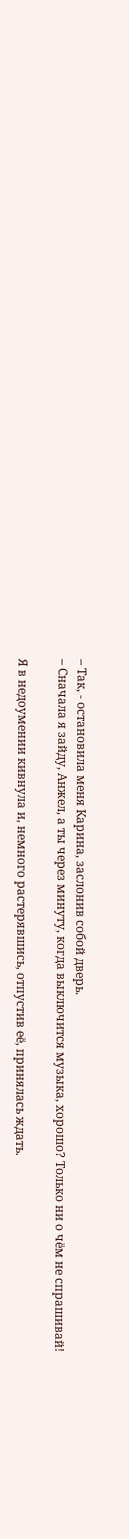– Так, - остановила меня Карина, заслонив собой дверь.
– Сначала я зайду, Анжел, а ты через минуту, когда выключится музыка, хорошо? Только ни о чём не спрашивай!

Я в недоумении кивнула и, немного растерявшись, отпустив её, принялась ждать.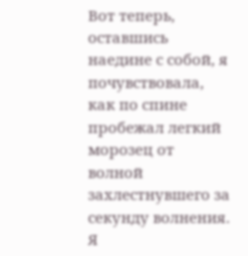Вот теперь, оставшись наедине с собой, я почувствовала, как по спине пробежал легкий морозец от волной захлестнувшего за секунду волнения. Я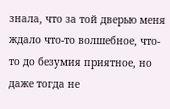знала, что за той дверью меня ждало что-то волшебное, что-то до безумия приятное, но даже тогда не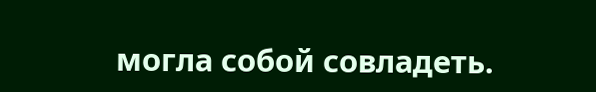могла собой совладеть.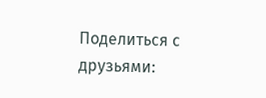Поделиться с друзьями: